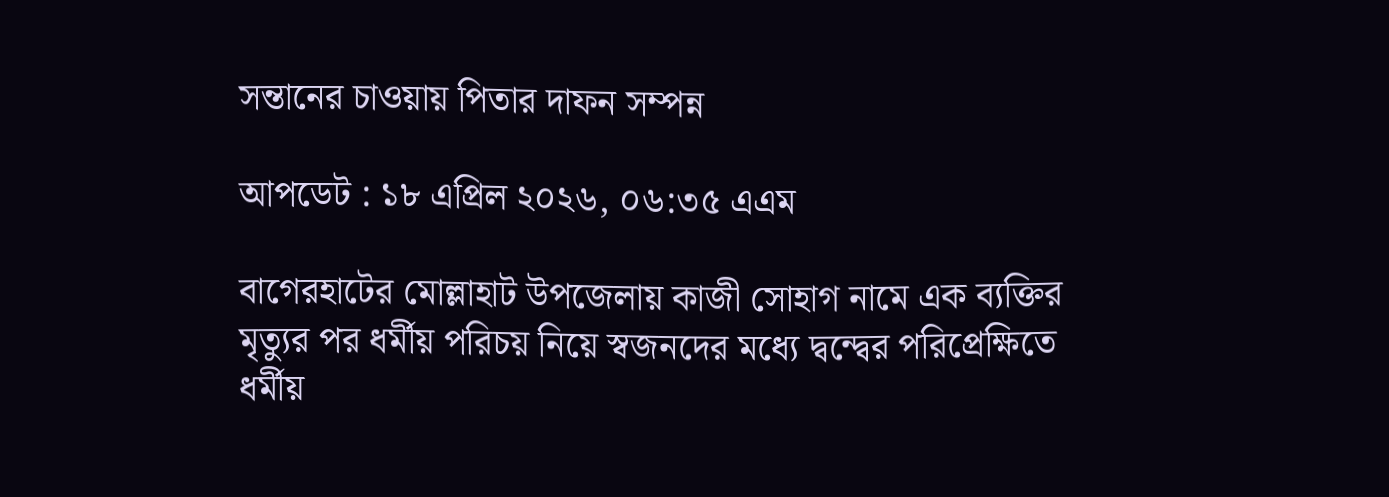সন্তানের চাওয়ায় পিতার দাফন সম্পন্ন

আপডেট : ১৮ এপ্রিল ২০২৬, ০৬:৩৫ এএম

বাগেরহাটের মোল্লাহাট উপজেলায় কাজী সোহাগ নামে এক ব্যক্তির মৃত্যুর পর ধর্মীয় পরিচয় নিয়ে স্বজনদের মধ্যে দ্বন্দ্বের পরিপ্রেক্ষিতে ধর্মীয়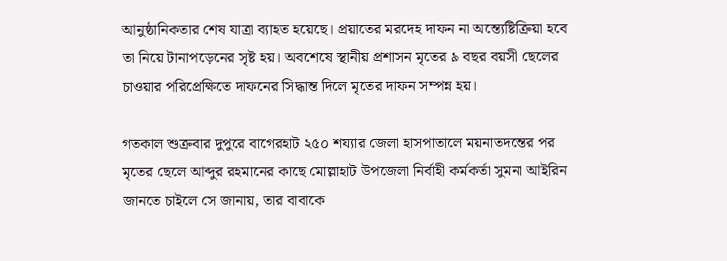আনুষ্ঠানিকতার শেষ যাত্রা ব্যাহত হয়েছে। প্রয়াতের মরদেহ দাফন না অন্ত্যেষ্টিক্রিয়া হবে তা নিয়ে টানাপড়েনের সৃষ্ট হয়। অবশেষে স্থানীয় প্রশাসন মৃতের ৯ বছর বয়সী ছেলের চাওয়ার পরিপ্রেক্ষিতে দাফনের সিদ্ধান্ত দিলে মৃতের দাফন সম্পন্ন হয়।

গতকাল শুক্রবার দুপুরে বাগেরহাট ২৫০ শয্যার জেলা হাসপাতালে ময়নাতদন্তের পর মৃতের ছেলে আব্দুর রহমানের কাছে মোল্লাহাট উপজেলা নির্বাহী কর্মকর্তা সুমনা আইরিন জানতে চাইলে সে জানায়, তার বাবাকে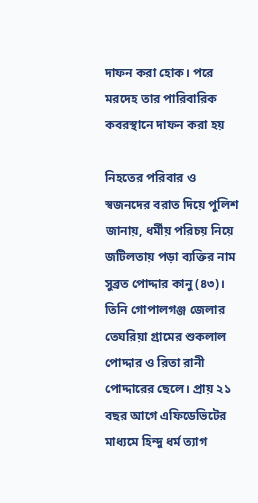দাফন করা হোক। পরে মরদেহ তার পারিবারিক কবরস্থানে দাফন করা হয়

নিহতের পরিবার ও স্বজনদের বরাত দিয়ে পুলিশ জানায়, ধর্মীয় পরিচয় নিয়ে জটিলতায় পড়া ব্যক্তির নাম সুব্রত পোদ্দার কানু (৪৩)। তিনি গোপালগঞ্জ জেলার তেঘরিয়া গ্রামের শুকলাল পোদ্দার ও রিতা রানী পোদ্দারের ছেলে। প্রায় ২১ বছর আগে এফিডেভিটের মাধ্যমে হিন্দু ধর্ম ত্যাগ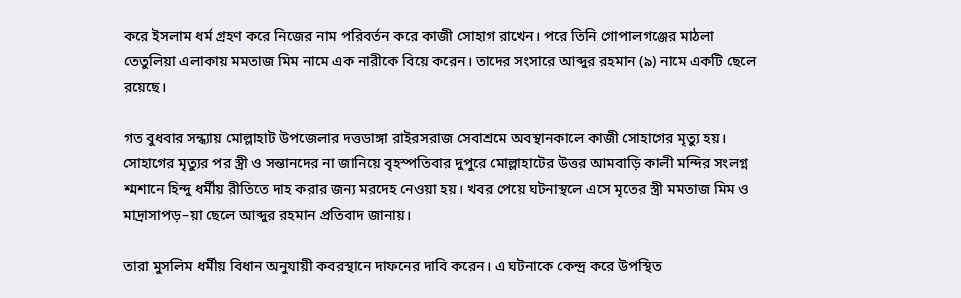করে ইসলাম ধর্ম গ্রহণ করে নিজের নাম পরিবর্তন করে কাজী সোহাগ রাখেন। পরে তিনি গোপালগঞ্জের মাঠলা তেতুলিয়া এলাকায় মমতাজ মিম নামে এক নারীকে বিয়ে করেন। তাদের সংসারে আব্দুর রহমান (৯) নামে একটি ছেলে রয়েছে।

গত বুধবার সন্ধ্যায় মোল্লাহাট উপজেলার দত্তডাঙ্গা রাইরসরাজ সেবাশ্রমে অবস্থানকালে কাজী সোহাগের মৃত্যু হয়। সোহাগের মৃত্যুর পর স্ত্রী ও সন্তানদের না জানিয়ে বৃহস্পতিবার দুপুরে মোল্লাহাটের উত্তর আমবাড়ি কালী মন্দির সংলগ্ন শ্মশানে হিন্দু ধর্মীয় রীতিতে দাহ করার জন্য মরদেহ নেওয়া হয়। খবর পেয়ে ঘটনাস্থলে এসে মৃতের স্ত্রী মমতাজ মিম ও মাদ্রাসাপড়–য়া ছেলে আব্দুর রহমান প্রতিবাদ জানায়।

তারা মুসলিম ধর্মীয় বিধান অনুযায়ী কবরস্থানে দাফনের দাবি করেন। এ ঘটনাকে কেন্দ্র করে উপস্থিত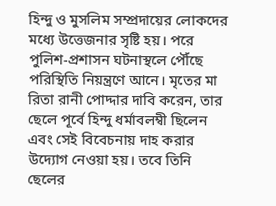হিন্দু ও মুসলিম সম্প্রদায়ের লোকদের মধ্যে উত্তেজনার সৃষ্টি হয়। পরে পুলিশ-প্রশাসন ঘটনাস্থলে পৌঁছে পরিস্থিতি নিয়ন্ত্রণে আনে। মৃতের মা রিতা রানী পোদ্দার দাবি করেন, তার ছেলে পূর্বে হিন্দু ধর্মাবলম্বী ছিলেন এবং সেই বিবেচনায় দাহ করার উদ্যোগ নেওয়া হয়। তবে তিনি ছেলের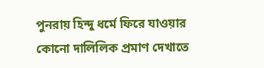পুনরায় হিন্দু ধর্মে ফিরে যাওয়ার কোনো দালিলিক প্রমাণ দেখাতে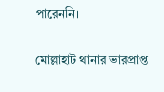পারেননি।

মোল্লাহাট থানার ভারপ্রাপ্ত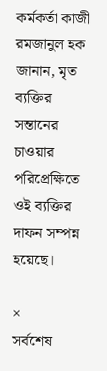কর্মকর্তা কাজী রমজানুল হক জানান, মৃত ব্যক্তির সন্তানের চাওয়ার পরিপ্রেক্ষিতে ওই ব্যক্তির দাফন সম্পন্ন হয়েছে।

×
সর্বশেষ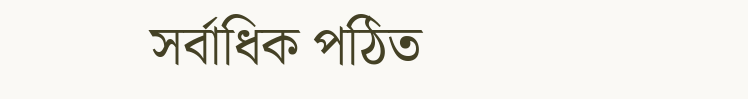সর্বাধিক পঠিত